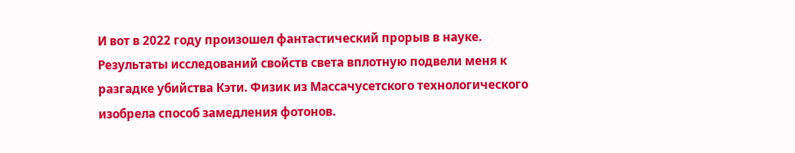И вот в 2022 году произошел фантастический прорыв в науке. Результаты исследований свойств света вплотную подвели меня к разгадке убийства Кэти. Физик из Массачусетского технологического изобрела способ замедления фотонов.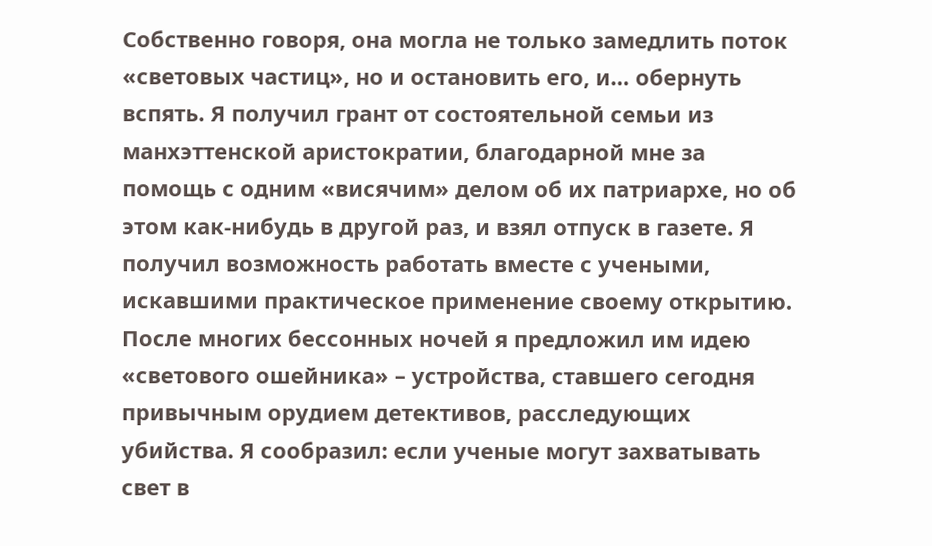Собственно говоря, она могла не только замедлить поток «световых частиц», но и остановить его, и… обернуть вспять. Я получил грант от состоятельной семьи из манхэттенской аристократии, благодарной мне за помощь с одним «висячим» делом об их патриархе, но об этом как-нибудь в другой раз, и взял отпуск в газете. Я получил возможность работать вместе с учеными, искавшими практическое применение своему открытию. После многих бессонных ночей я предложил им идею «светового ошейника» – устройства, ставшего сегодня привычным орудием детективов, расследующих убийства. Я сообразил: если ученые могут захватывать свет в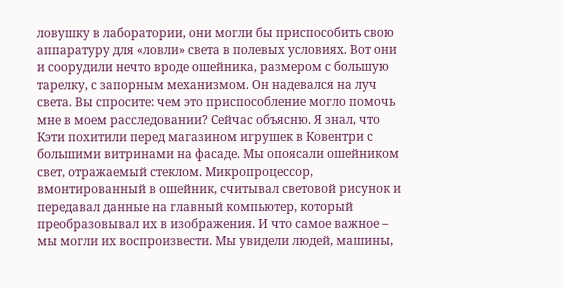ловушку в лаборатории, они могли бы приспособить свою аппаратуру для «ловли» света в полевых условиях. Вот они и соорудили нечто вроде ошейника, размером с большую тарелку, с запорным механизмом. Он надевался на луч света. Вы спросите: чем это приспособление могло помочь мне в моем расследовании? Сейчас объясню. Я знал, что Кэти похитили перед магазином игрушек в Ковентри с большими витринами на фасаде. Мы опоясали ошейником свет, отражаемый стеклом. Микропроцессор, вмонтированный в ошейник, считывал световой рисунок и передавал данные на главный компьютер, который преобразовывал их в изображения. И что самое важное – мы могли их воспроизвести. Мы увидели людей, машины,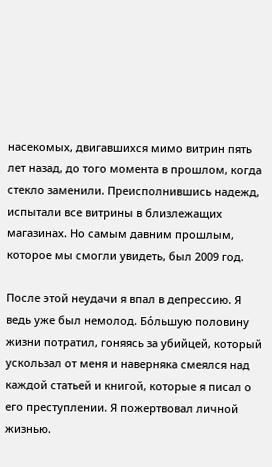насекомых, двигавшихся мимо витрин пять лет назад, до того момента в прошлом, когда стекло заменили. Преисполнившись надежд, испытали все витрины в близлежащих магазинах. Но самым давним прошлым, которое мы смогли увидеть, был 2009 год.

После этой неудачи я впал в депрессию. Я ведь уже был немолод. Бо́льшую половину жизни потратил, гоняясь за убийцей, который ускользал от меня и наверняка смеялся над каждой статьей и книгой, которые я писал о его преступлении. Я пожертвовал личной жизнью.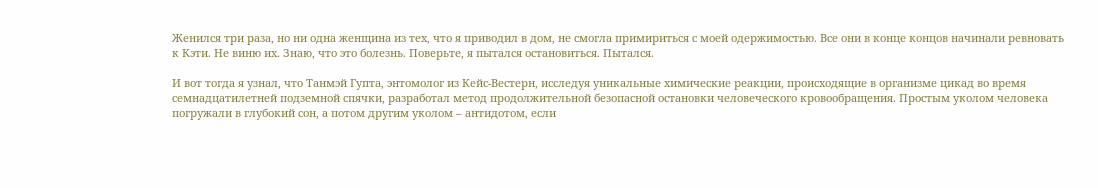Женился три раза, но ни одна женщина из тех, что я приводил в дом, не смогла примириться с моей одержимостью. Все они в конце концов начинали ревновать к Кэти. Не виню их. Знаю, что это болезнь. Поверьте, я пытался остановиться. Пытался.

И вот тогда я узнал, что Танмэй Гупта, энтомолог из Кейс-Вестерн, исследуя уникальные химические реакции, происходящие в организме цикад во время семнадцатилетней подземной спячки, разработал метод продолжительной безопасной остановки человеческого кровообращения. Простым уколом человека погружали в глубокий сон, а потом другим уколом – антидотом, если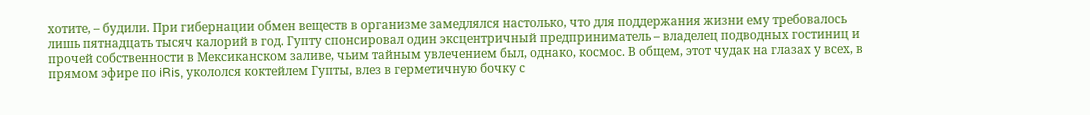хотите, – будили. При гибернации обмен веществ в организме замедлялся настолько, что для поддержания жизни ему требовалось лишь пятнадцать тысяч калорий в год. Гупту спонсировал один эксцентричный предприниматель – владелец подводных гостиниц и прочей собственности в Мексиканском заливе, чьим тайным увлечением был, однако, космос. В общем, этот чудак на глазах у всех, в прямом эфире по iRis, укололся коктейлем Гупты, влез в герметичную бочку с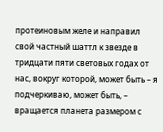протеиновым желе и направил свой частный шаттл к звезде в тридцати пяти световых годах от нас, вокруг которой, может быть – я подчеркиваю, может быть, – вращается планета размером с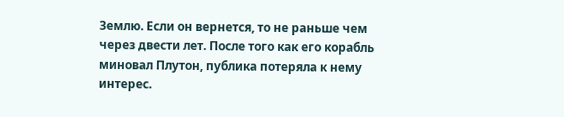Землю. Если он вернется, то не раньше чем через двести лет. После того как его корабль миновал Плутон, публика потеряла к нему интерес.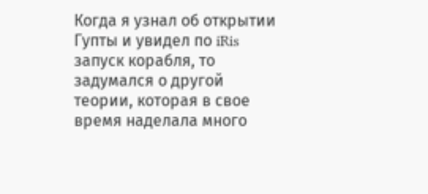Когда я узнал об открытии Гупты и увидел по iRis запуск корабля, то задумался о другой теории, которая в свое время наделала много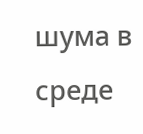шума в среде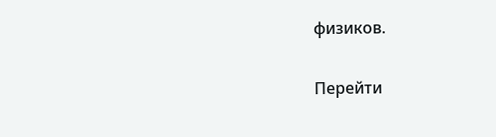физиков.

Перейти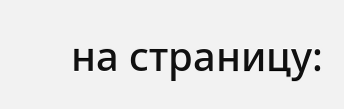на страницу: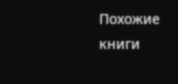Похожие книги